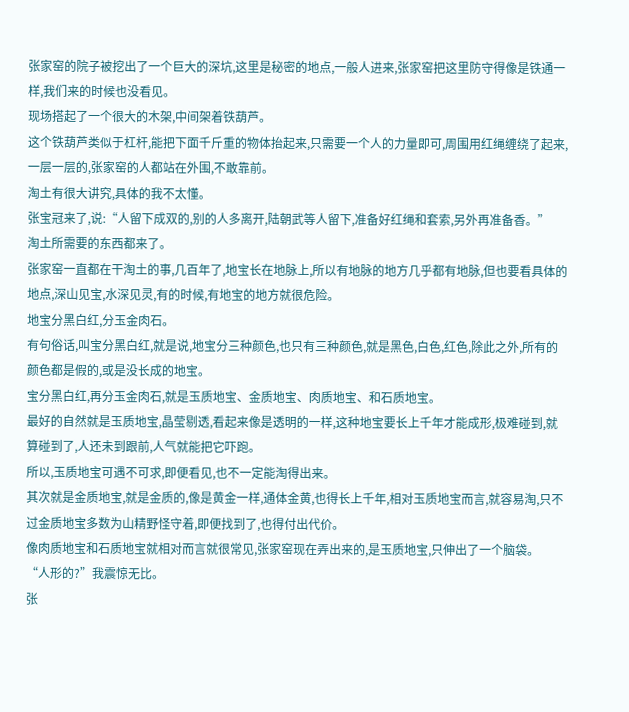张家窑的院子被挖出了一个巨大的深坑,这里是秘密的地点,一般人进来,张家窑把这里防守得像是铁通一样,我们来的时候也没看见。
现场搭起了一个很大的木架,中间架着铁葫芦。
这个铁葫芦类似于杠杆,能把下面千斤重的物体抬起来,只需要一个人的力量即可,周围用红绳缠绕了起来,一层一层的,张家窑的人都站在外围,不敢靠前。
淘土有很大讲究,具体的我不太懂。
张宝冠来了,说:“人留下成双的,别的人多离开,陆朝武等人留下,准备好红绳和套索,另外再准备香。”
淘土所需要的东西都来了。
张家窑一直都在干淘土的事,几百年了,地宝长在地脉上,所以有地脉的地方几乎都有地脉,但也要看具体的地点,深山见宝,水深见灵,有的时候,有地宝的地方就很危险。
地宝分黑白红,分玉金肉石。
有句俗话,叫宝分黑白红,就是说,地宝分三种颜色,也只有三种颜色,就是黑色,白色,红色,除此之外,所有的颜色都是假的,或是没长成的地宝。
宝分黑白红,再分玉金肉石,就是玉质地宝、金质地宝、肉质地宝、和石质地宝。
最好的自然就是玉质地宝,晶莹剔透,看起来像是透明的一样,这种地宝要长上千年才能成形,极难碰到,就算碰到了,人还未到跟前,人气就能把它吓跑。
所以,玉质地宝可遇不可求,即便看见,也不一定能淘得出来。
其次就是金质地宝,就是金质的,像是黄金一样,通体金黄,也得长上千年,相对玉质地宝而言,就容易淘,只不过金质地宝多数为山精野怪守着,即便找到了,也得付出代价。
像肉质地宝和石质地宝就相对而言就很常见,张家窑现在弄出来的,是玉质地宝,只伸出了一个脑袋。
“人形的?”我震惊无比。
张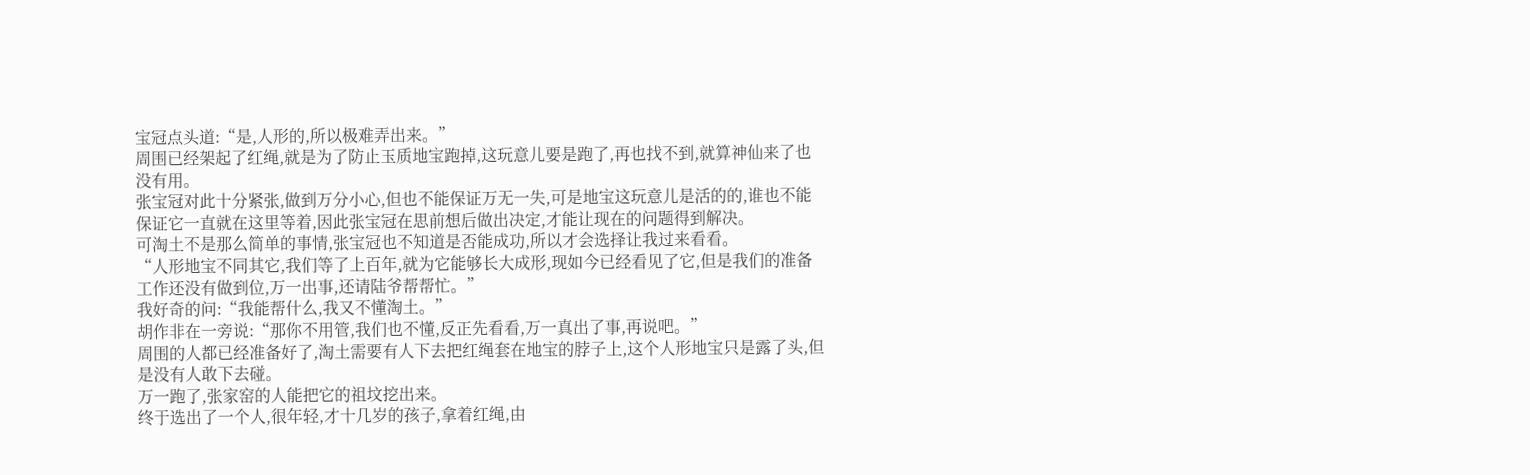宝冠点头道:“是,人形的,所以极难弄出来。”
周围已经架起了红绳,就是为了防止玉质地宝跑掉,这玩意儿要是跑了,再也找不到,就算神仙来了也没有用。
张宝冠对此十分紧张,做到万分小心,但也不能保证万无一失,可是地宝这玩意儿是活的的,谁也不能保证它一直就在这里等着,因此张宝冠在思前想后做出决定,才能让现在的问题得到解决。
可淘土不是那么简单的事情,张宝冠也不知道是否能成功,所以才会选择让我过来看看。
“人形地宝不同其它,我们等了上百年,就为它能够长大成形,现如今已经看见了它,但是我们的准备工作还没有做到位,万一出事,还请陆爷帮帮忙。”
我好奇的问:“我能帮什么,我又不懂淘土。”
胡作非在一旁说:“那你不用管,我们也不懂,反正先看看,万一真出了事,再说吧。”
周围的人都已经准备好了,淘土需要有人下去把红绳套在地宝的脖子上,这个人形地宝只是露了头,但是没有人敢下去碰。
万一跑了,张家窑的人能把它的祖坟挖出来。
终于选出了一个人,很年轻,才十几岁的孩子,拿着红绳,由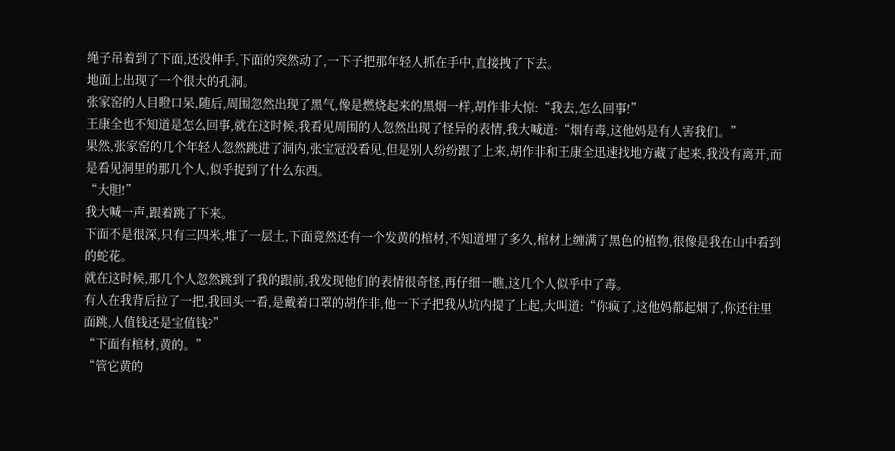绳子吊着到了下面,还没伸手,下面的突然动了,一下子把那年轻人抓在手中,直接拽了下去。
地面上出现了一个很大的孔洞。
张家窑的人目瞪口呆,随后,周围忽然出现了黑气,像是燃烧起来的黑烟一样,胡作非大惊:“我去,怎么回事!”
王康全也不知道是怎么回事,就在这时候,我看见周围的人忽然出现了怪异的表情,我大喊道:“烟有毒,这他妈是有人害我们。”
果然,张家窑的几个年轻人忽然跳进了洞内,张宝冠没看见,但是别人纷纷跟了上来,胡作非和王康全迅速找地方藏了起来,我没有离开,而是看见洞里的那几个人,似乎捉到了什么东西。
“大胆!”
我大喊一声,跟着跳了下来。
下面不是很深,只有三四米,堆了一层土,下面竟然还有一个发黄的棺材,不知道埋了多久,棺材上缠满了黑色的植物,很像是我在山中看到的蛇花。
就在这时候,那几个人忽然跳到了我的跟前,我发现他们的表情很奇怪,再仔细一瞧,这几个人似乎中了毒。
有人在我背后拉了一把,我回头一看,是戴着口罩的胡作非,他一下子把我从坑内提了上起,大叫道:“你疯了,这他妈都起烟了,你还往里面跳,人值钱还是宝值钱?”
“下面有棺材,黄的。”
“管它黄的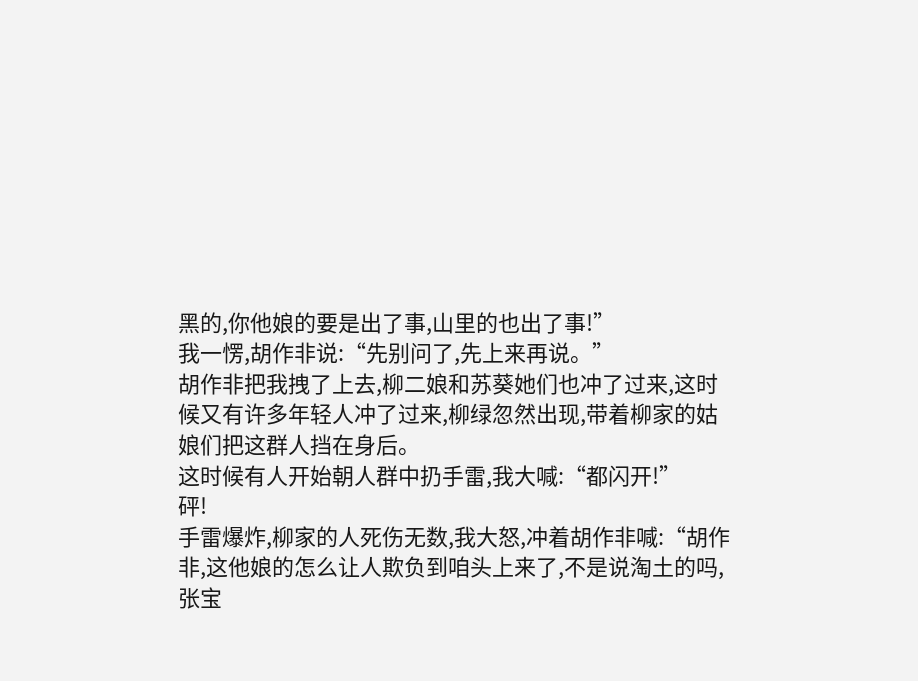黑的,你他娘的要是出了事,山里的也出了事!”
我一愣,胡作非说:“先别问了,先上来再说。”
胡作非把我拽了上去,柳二娘和苏葵她们也冲了过来,这时候又有许多年轻人冲了过来,柳绿忽然出现,带着柳家的姑娘们把这群人挡在身后。
这时候有人开始朝人群中扔手雷,我大喊:“都闪开!”
砰!
手雷爆炸,柳家的人死伤无数,我大怒,冲着胡作非喊:“胡作非,这他娘的怎么让人欺负到咱头上来了,不是说淘土的吗,张宝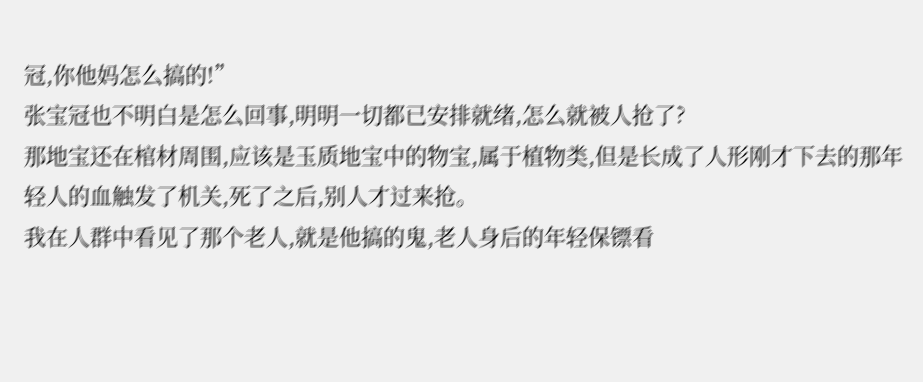冠,你他妈怎么搞的!”
张宝冠也不明白是怎么回事,明明一切都已安排就绪,怎么就被人抢了?
那地宝还在棺材周围,应该是玉质地宝中的物宝,属于植物类,但是长成了人形刚才下去的那年轻人的血触发了机关,死了之后,别人才过来抢。
我在人群中看见了那个老人,就是他搞的鬼,老人身后的年轻保镖看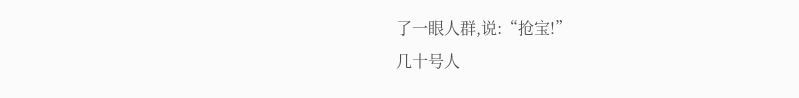了一眼人群,说:“抢宝!”
几十号人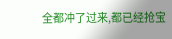全都冲了过来,都已经抢宝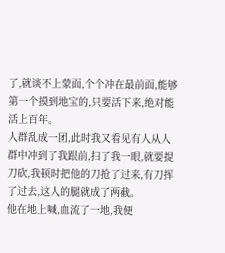了,就谈不上蒙面,个个冲在最前面,能够第一个摸到地宝的,只要活下来,绝对能活上百年。
人群乱成一团,此时我又看见有人从人群中冲到了我跟前,扫了我一眼,就要提刀砍,我顿时把他的刀抢了过来,有刀挥了过去,这人的腿就成了两截。
他在地上喊,血流了一地,我便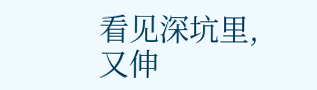看见深坑里,又伸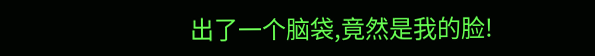出了一个脑袋,竟然是我的脸!